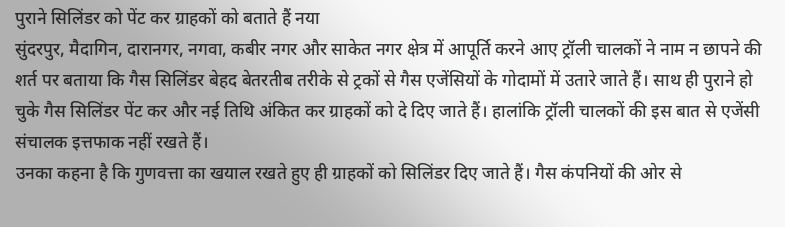पुराने सिलिंडर को पेंट कर ग्राहकों को बताते हैं नया
सुंदरपुर, मैदागिन, दारानगर, नगवा, कबीर नगर और साकेत नगर क्षेत्र में आपूर्ति करने आए ट्रॉली चालकों ने नाम न छापने की शर्त पर बताया कि गैस सिलिंडर बेहद बेतरतीब तरीके से ट्रकों से गैस एजेंसियों के गोदामों में उतारे जाते हैं। साथ ही पुराने हो चुके गैस सिलिंडर पेंट कर और नई तिथि अंकित कर ग्राहकों को दे दिए जाते हैं। हालांकि ट्रॉली चालकों की इस बात से एजेंसी संचालक इत्तफाक नहीं रखते हैं।
उनका कहना है कि गुणवत्ता का खयाल रखते हुए ही ग्राहकों को सिलिंडर दिए जाते हैं। गैस कंपनियों की ओर से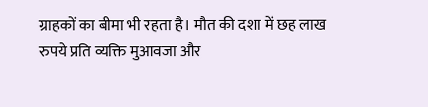ग्राहकों का बीमा भी रहता है। मौत की दशा में छह लाख रुपये प्रति व्यक्ति मुआवजा और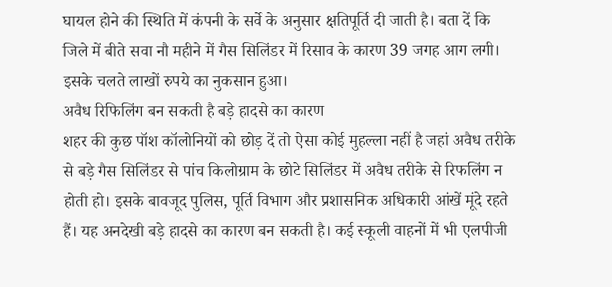घायल होने की स्थिति में कंपनी के सर्वे के अनुसार क्षतिपूर्ति दी जाती है। बता दें कि जिले में बीते सवा नौ महीने में गैस सिलिंडर में रिसाव के कारण 39 जगह आग लगी। इसके चलते लाखों रुपये का नुकसान हुआ।
अवैध रिफिलिंग बन सकती है बड़े हादसे का कारण
शहर की कुछ पॉश कॉलोनियों को छोड़ दें तो ऐसा कोई मुहल्ला नहीं है जहां अवैध तरीके से बड़े गैस सिलिंडर से पांच किलोग्राम के छोटे सिलिंडर में अवैध तरीके से रिफलिंग न होती हो। इसके बावजूद पुलिस, पूर्ति विभाग और प्रशासनिक अधिकारी आंखें मूंदे रहते हैं। यह अनदेखी बड़े हादसे का कारण बन सकती है। कई स्कूली वाहनों में भी एलपीजी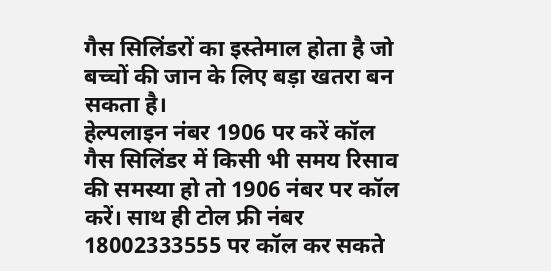गैस सिलिंडरों का इस्तेमाल होता है जो बच्चों की जान के लिए बड़ा खतरा बन सकता है।
हेल्पलाइन नंबर 1906 पर करें कॉल
गैस सिलिंडर में किसी भी समय रिसाव की समस्या हो तो 1906 नंबर पर कॉल करें। साथ ही टोल फ्री नंबर 18002333555 पर कॉल कर सकते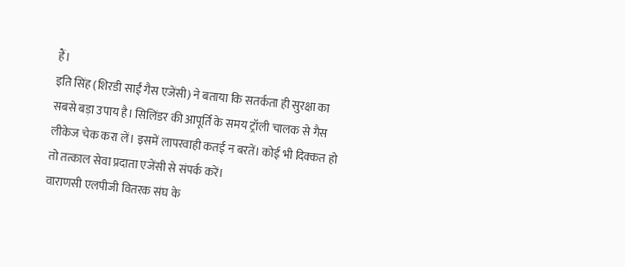हैं।
इति सिंह (शिरडी साईं गैस एजेंसी) ने बताया कि सतर्कता ही सुरक्षा का सबसे बड़ा उपाय है। सिलिंडर की आपूर्ति के समय ट्रॉली चालक से गैस लीकेज चेक करा लें। इसमें लापरवाही कतई न बरतें। कोई भी दिक्कत हो तो तत्काल सेवा प्रदाता एजेंसी से संपर्क करें।
वाराणसी एलपीजी वितरक संघ के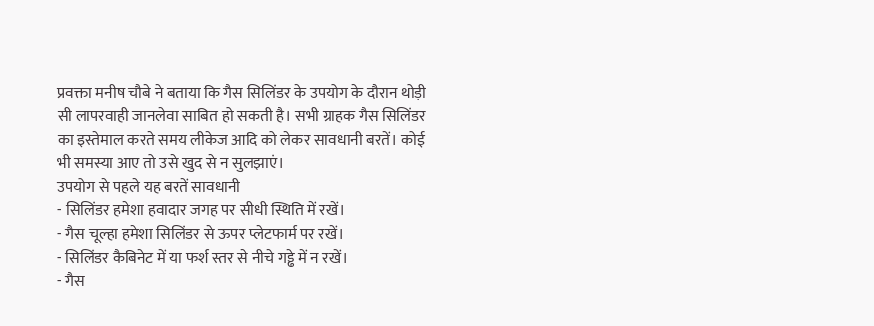प्रवक्ता मनीष चौबे ने बताया कि गैस सिलिंडर के उपयोग के दौरान थोड़ी सी लापरवाही जानलेवा साबित हो सकती है। सभी ग्राहक गैस सिलिंडर का इस्तेमाल करते समय लीकेज आदि को लेकर सावधानी बरतें। कोई भी समस्या आए तो उसे खुद से न सुलझाएं।
उपयोग से पहले यह बरतें सावधानी
- सिलिंडर हमेशा हवादार जगह पर सीधी स्थिति में रखें।
- गैस चूल्हा हमेशा सिलिंडर से ऊपर प्लेटफार्म पर रखें।
- सिलिंडर कैबिनेट में या फर्श स्तर से नीचे गड्ढे में न रखें।
- गैस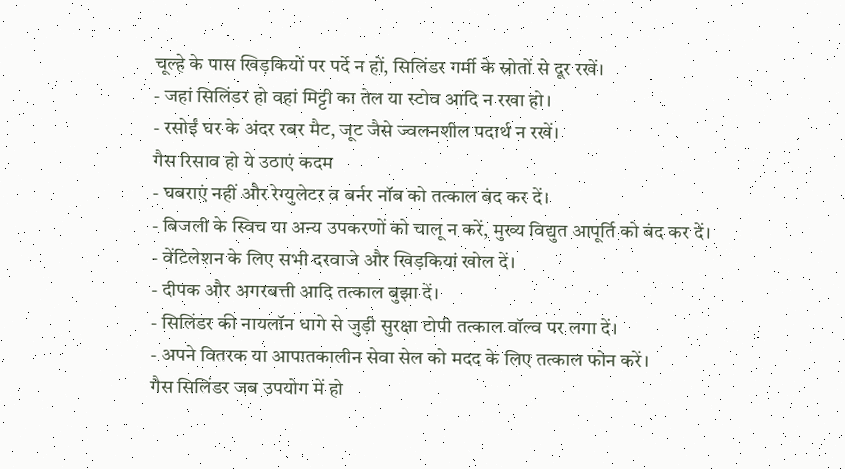चूल्हे के पास खिड़कियों पर पर्दे न हों, सिलिंडर गर्मी के स्रोतों से दूर रखें।
- जहां सिलिंडर हो वहां मिट्टी का तेल या स्टोव आदि न रखा हो।
- रसोईं घर के अंदर रबर मैट, जूट जैसे ज्वलनशील पदार्थ न रखें।
गैस रिसाव हो ये उठाएं कदम
- घबराएं नहीं और रेग्युलेटर व बर्नर नॉब को तत्काल बंद कर दें।
- बिजली के स्विच या अन्य उपकरणों को चालू न करें, मुख्य विद्युत आपूर्ति को बंद कर दें।
- वेंटिलेशन के लिए सभी दरवाजे और खिड़कियां खोल दें।
- दीपक और अगरबत्ती आदि तत्काल बुझा दें।
- सिलिंडर की नायलॉन धागे से जुड़ी सुरक्षा टोपी तत्काल वॉल्व पर लगा दें।
- अपने वितरक या आपातकालीन सेवा सेल को मदद के लिए तत्काल फोन करें।
गैस सिलिंडर जब उपयोग में हो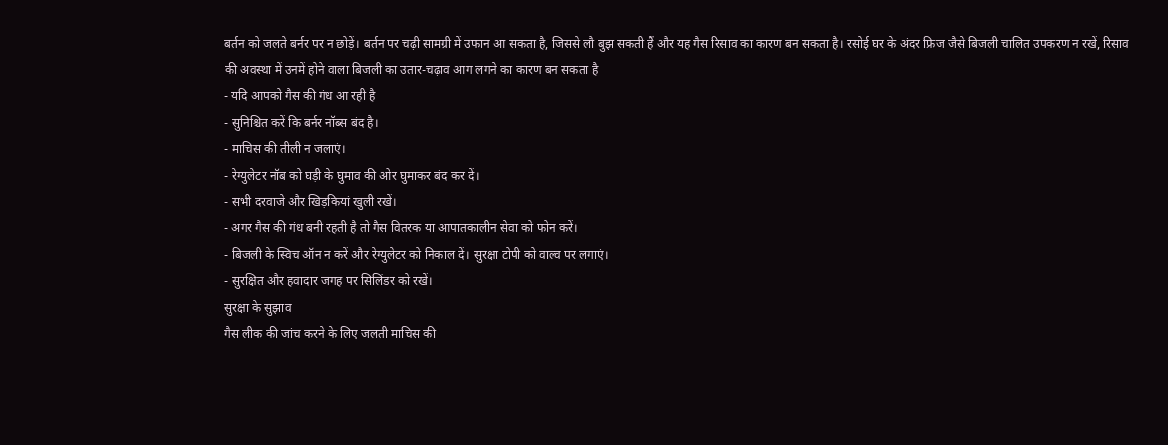बर्तन को जलते बर्नर पर न छोड़ें। बर्तन पर चढ़ी सामग्री में उफान आ सकता है, जिससे लौ बुझ सकती हैं और यह गैस रिसाव का कारण बन सकता है। रसोई घर के अंदर फ्रिज जैसे बिजली चालित उपकरण न रखें, रिसाव की अवस्था में उनमें होने वाला बिजली का उतार-चढ़ाव आग लगने का कारण बन सकता है
- यदि आपको गैस की गंध आ रही है
- सुनिश्चित करें कि बर्नर नॉब्स बंद है।
- माचिस की तीली न जलाएं।
- रेग्युलेटर नॉब को घड़ी के घुमाव की ओर घुमाकर बंद कर दें।
- सभी दरवाजे और खिड़कियां खुली रखें।
- अगर गैस की गंध बनी रहती है तो गैस वितरक या आपातकालीन सेवा को फोन करें।
- बिजली के स्विच ऑन न करें और रेग्युलेटर को निकाल दें। सुरक्षा टोपी को वाल्व पर लगाएं।
- सुरक्षित और हवादार जगह पर सिलिंडर को रखें।
सुरक्षा के सुझाव
गैस लीक की जांच करने के लिए जलती माचिस की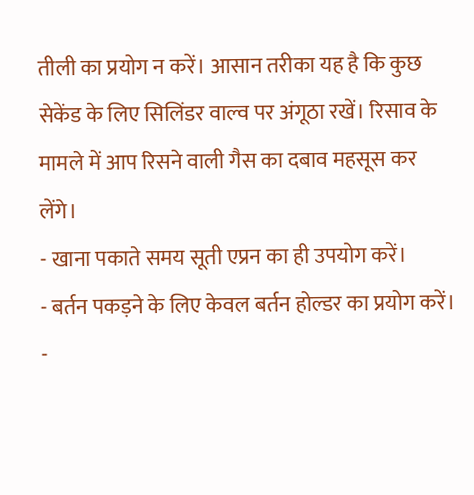तीली का प्रयोग न करें। आसान तरीका यह है कि कुछ सेकेंड के लिए सिलिंडर वाल्व पर अंगूठा रखें। रिसाव के मामले में आप रिसने वाली गैस का दबाव महसूस कर लेंगे।
- खाना पकाते समय सूती एप्रन का ही उपयोग करें।
- बर्तन पकड़ने के लिए केवल बर्तन होल्डर का प्रयोग करें।
-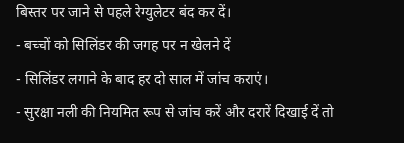बिस्तर पर जाने से पहले रेग्युलेटर बंद कर दें।
- बच्चों को सिलिंडर की जगह पर न खेलने दें
- सिलिंडर लगाने के बाद हर दो साल में जांच कराएं।
- सुरक्षा नली की नियमित रूप से जांच करें और दरारें दिखाई दें तो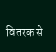वितरक से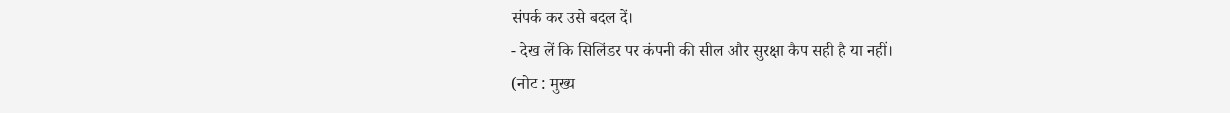संपर्क कर उसे बदल दें।
- देख लें कि सिलिंडर पर कंपनी की सील और सुरक्षा कैप सही है या नहीं।
(नोट : मुख्य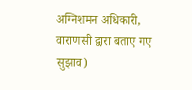अग्निशमन अधिकारी, वाराणसी द्वारा बताए गए सुझाव)